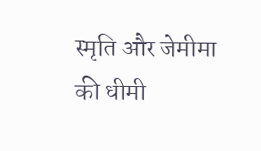स्मृति और जेमीमा की धीमी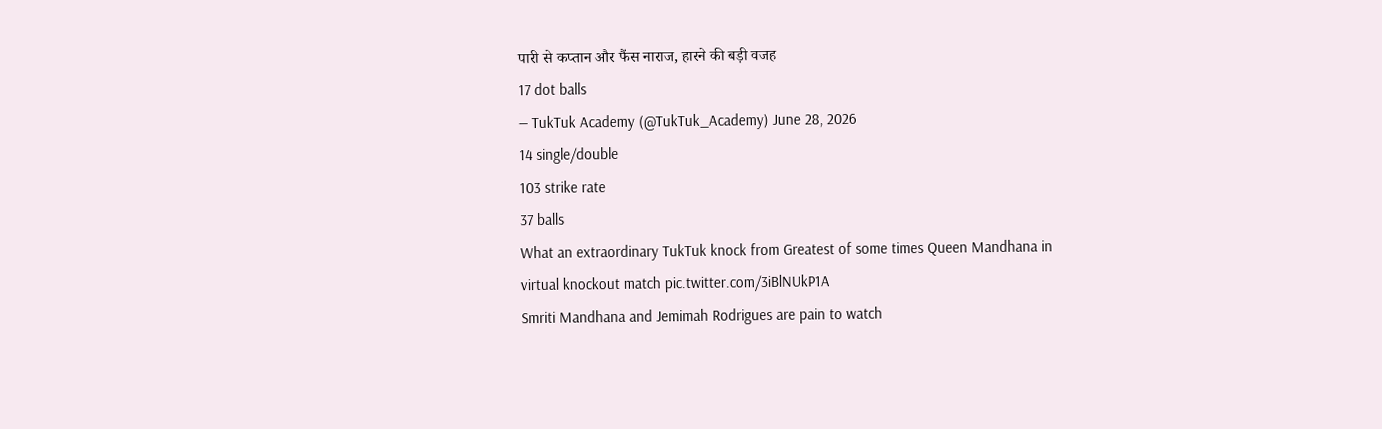पारी से कप्तान और फैंस नाराज, हारने की बड़ी वजह
17 dot balls
— TukTuk Academy (@TukTuk_Academy) June 28, 2026
14 single/double
103 strike rate
37 balls
What an extraordinary TukTuk knock from Greatest of some times Queen Mandhana in virtual knockout match pic.twitter.com/3iBlNUkP1A
Smriti Mandhana and Jemimah Rodrigues are pain to watch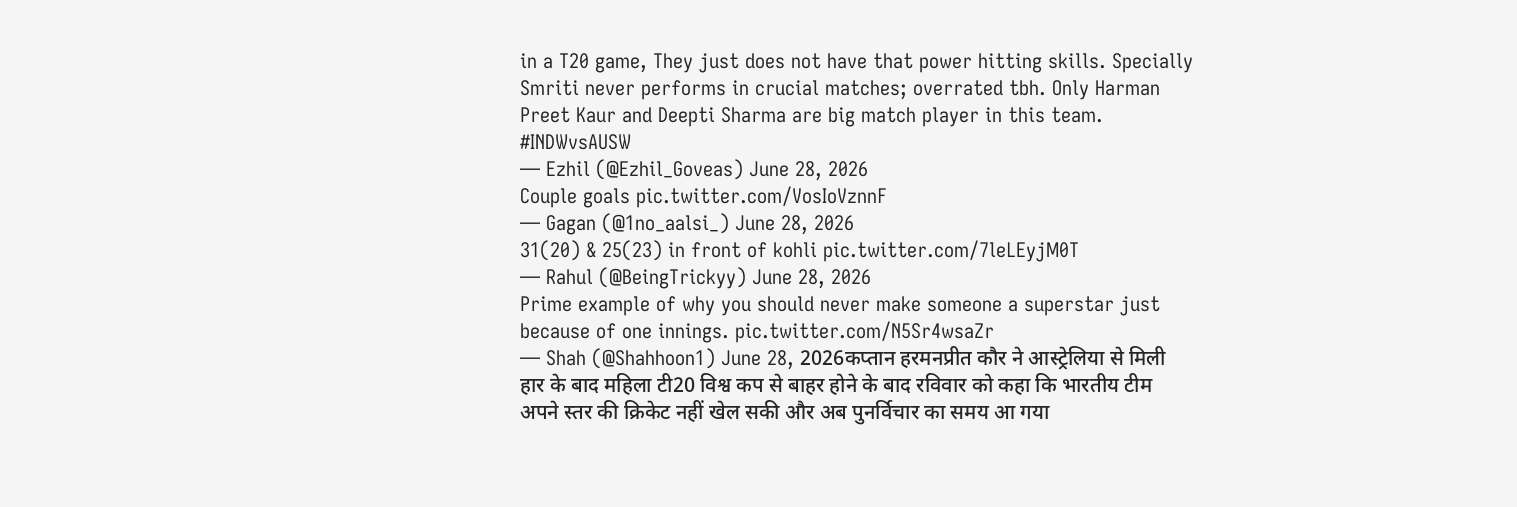in a T20 game, They just does not have that power hitting skills. Specially Smriti never performs in crucial matches; overrated tbh. Only Harman Preet Kaur and Deepti Sharma are big match player in this team. #INDWvsAUSW
— Ezhil (@Ezhil_Goveas) June 28, 2026
Couple goals pic.twitter.com/VosIoVznnF
— Gagan (@1no_aalsi_) June 28, 2026
31(20) & 25(23) in front of kohli pic.twitter.com/7leLEyjM0T
— Rahul (@BeingTrickyy) June 28, 2026
Prime example of why you should never make someone a superstar just because of one innings. pic.twitter.com/N5Sr4wsaZr
— Shah (@Shahhoon1) June 28, 2026कप्तान हरमनप्रीत कौर ने आस्ट्रेलिया से मिली हार के बाद महिला टी20 विश्व कप से बाहर होने के बाद रविवार को कहा कि भारतीय टीम अपने स्तर की क्रिकेट नहीं खेल सकी और अब पुनर्विचार का समय आ गया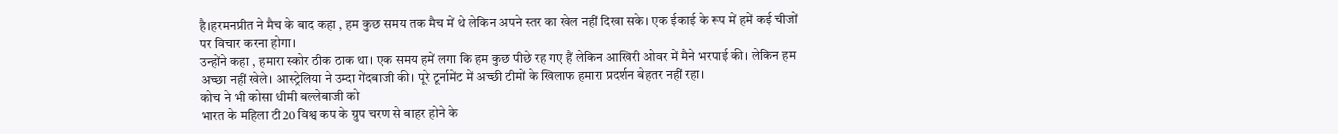है।हरमनप्रीत ने मैच के बाद कहा , हम कुछ समय तक मैच में थे लेकिन अपने स्तर का खेल नहीं दिखा सके। एक ईकाई के रूप में हमें कई चीजों पर विचार करना होगा।
उन्होंने कहा , हमारा स्कोर ठीक ठाक था। एक समय हमें लगा कि हम कुछ पीछे रह गए हैं लेकिन आखिरी ओवर में मैने भरपाई की। लेकिन हम अच्छा नहीं खेले। आस्ट्रेलिया ने उम्दा गेंदबाजी की। पूरे टूर्नामेंट में अच्छी टीमों के खिलाफ हमारा प्रदर्शन बेहतर नहीं रहा।
कोच ने भी कोसा धीमी बल्लेबाजी को
भारत के महिला टी20 विश्व कप के ग्रुप चरण से बाहर होने के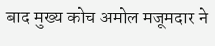बाद मुख्य कोच अमोल मजूमदार ने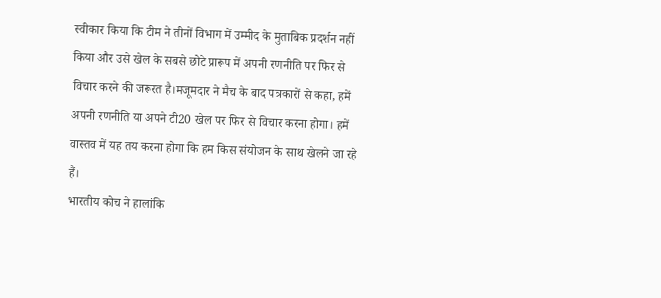स्वीकार किया कि टीम ने तीनों विभाग में उम्मीद के मुताबिक प्रदर्शन नहीं किया और उसे खेल के सबसे छोटे प्रारूप में अपनी रणनीति पर फिर से विचार करने की जरूरत है।मजूमदार ने मैच के बाद पत्रकारों से कहा, हमें अपनी रणनीति या अपने टी20 खेल पर फिर से विचार करना होगा। हमें वास्तव में यह तय करना होगा कि हम किस संयोजन के साथ खेलने जा रहे हैं।
भारतीय कोच ने हालांकि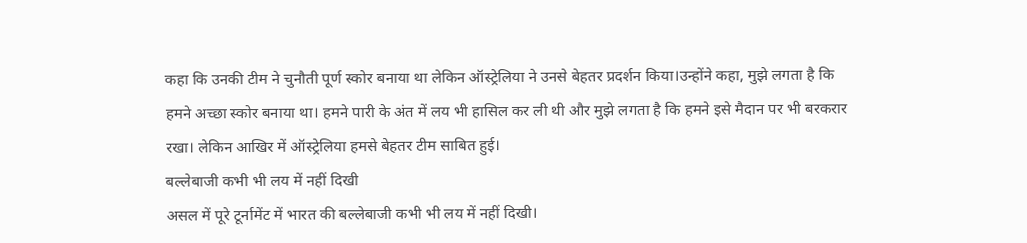कहा कि उनकी टीम ने चुनौती पूर्ण स्कोर बनाया था लेकिन ऑस्ट्रेलिया ने उनसे बेहतर प्रदर्शन किया।उन्होंने कहा, मुझे लगता है कि हमने अच्छा स्कोर बनाया था। हमने पारी के अंत में लय भी हासिल कर ली थी और मुझे लगता है कि हमने इसे मैदान पर भी बरकरार रखा। लेकिन आखिर में ऑस्ट्रेलिया हमसे बेहतर टीम साबित हुई।
बल्लेबाजी कभी भी लय में नहीं दिखी
असल में पूरे टूर्नामेंट में भारत की बल्लेबाजी कभी भी लय में नहीं दिखी।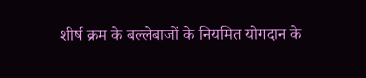शीर्ष क्रम के बल्लेबाजों के नियमित योगदान के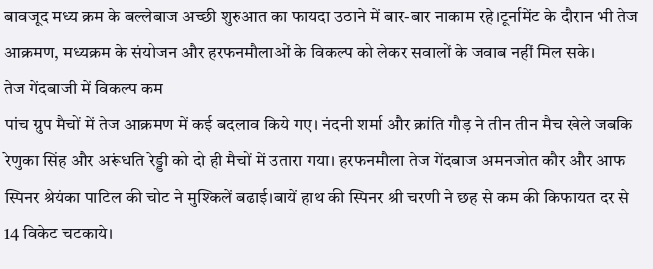बावजूद मध्य क्रम के बल्लेबाज अच्छी शुरुआत का फायदा उठाने में बार-बार नाकाम रहे।टूर्नामेंट के दौरान भी तेज आक्रमण, मध्यक्रम के संयोजन और हरफनमौलाओं के विकल्प को लेकर सवालों के जवाब नहीं मिल सके।
तेज गेंदबाजी में विकल्प कम
पांच ग्रुप मैचों में तेज आक्रमण में कई बदलाव किये गए। नंदनी शर्मा और क्रांति गौड़ ने तीन तीन मैच खेले जबकि रेणुका सिंह और अरूंधति रेड्डी को दो ही मैचों में उतारा गया। हरफनमौला तेज गेंदबाज अमनजोत कौर और आफ स्पिनर श्रेयंका पाटिल की चोट ने मुश्किलें बढाई।बायें हाथ की स्पिनर श्री चरणी ने छह से कम की किफायत दर से 14 विकेट चटकाये।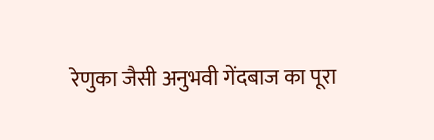रेणुका जैसी अनुभवी गेंदबाज का पूरा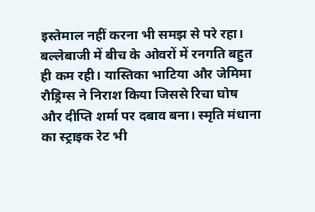इस्तेमाल नहीं करना भी समझ से परे रहा।
बल्लेबाजी में बीच के ओवरों में रनगति बहुत ही कम रही। यास्तिका भाटिया और जेमिमा रौड्रिग्स ने निराश किया जिससे रिचा घोष और दीप्ति शर्मा पर दबाव बना। स्मृति मंधाना का स्ट्राइक रेट भी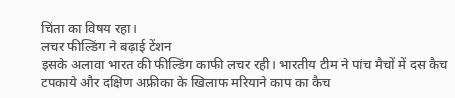चिंता का विषय रहा।
लचर फील्डिंग ने बढ़ाई टेंशन
इसके अलावा भारत की फील्डिंग काफी लचर रही। भारतीय टीम ने पांच मैचों में दस कैच टपकाये और दक्षिण अफ्रीका के खिलाफ मरियाने काप का कैच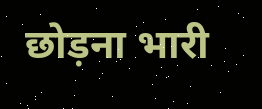छोड़ना भारी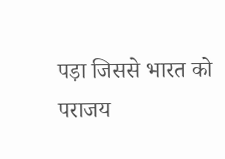पड़ा जिससे भारत को पराजय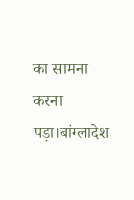का सामना करना पड़ा।बांग्लादेश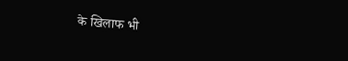के खिलाफ भी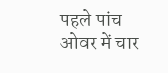पहले पांच ओवर में चार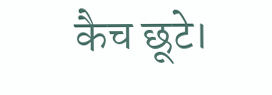कैच छूटे।